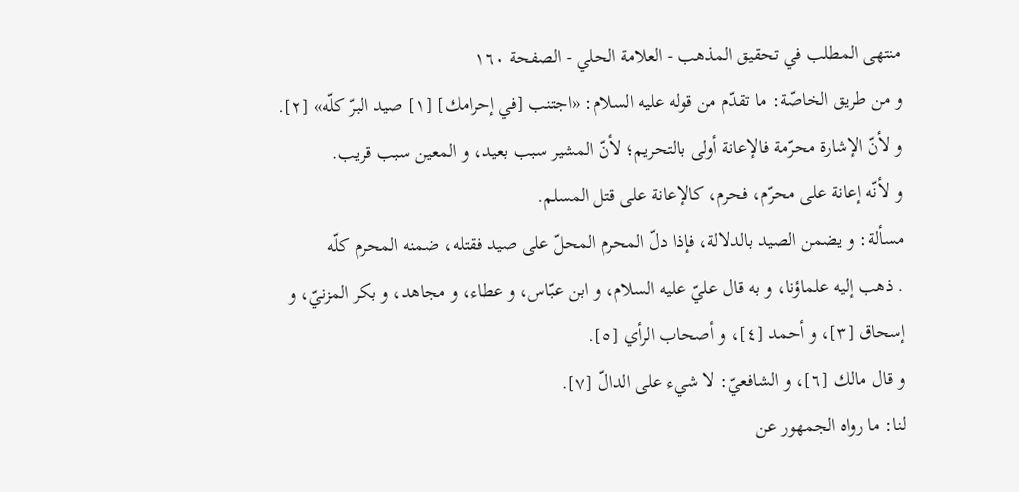منتهى المطلب في تحقيق المذهب - العلامة الحلي - الصفحة ١٦٠
و من طريق الخاصّة: ما تقدّم من قوله عليه السلام: «اجتنب [في إحرامك] [١] صيد البرّ كلّه» [٢].
و لأنّ الإشارة محرّمة فالإعانة أولى بالتحريم؛ لأنّ المشير سبب بعيد، و المعين سبب قريب.
و لأنّه إعانة على محرّم، فحرم، كالإعانة على قتل المسلم.
مسألة: و يضمن الصيد بالدلالة، فإذا دلّ المحرم المحلّ على صيد فقتله، ضمنه المحرم كلّه
. ذهب إليه علماؤنا، و به قال عليّ عليه السلام، و ابن عبّاس، و عطاء، و مجاهد، و بكر المزنيّ، و إسحاق [٣]، و أحمد [٤]، و أصحاب الرأي [٥].
و قال مالك [٦]، و الشافعيّ: لا شيء على الدالّ [٧].
لنا: ما رواه الجمهور عن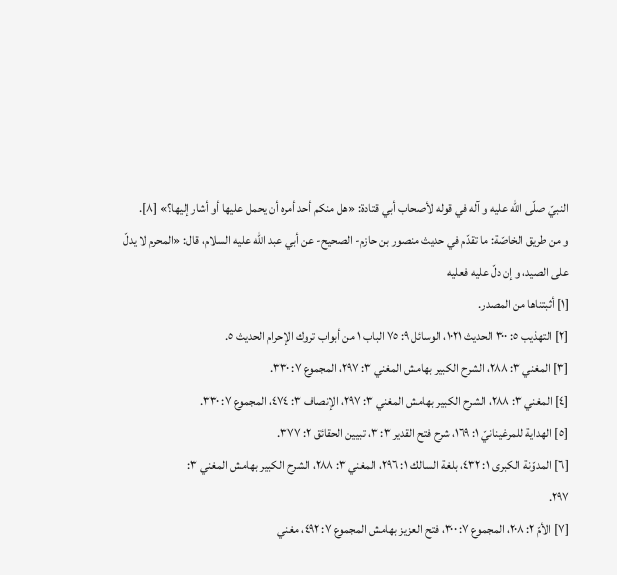النبيّ صلّى اللّه عليه و آله في قوله لأصحاب أبي قتادة: «هل منكم أحد أمره أن يحمل عليها أو أشار إليها؟» [٨].
و من طريق الخاصّة: ما تقدّم في حديث منصور بن حازم- الصحيح- عن أبي عبد اللّه عليه السلام، قال: «المحرم لا يدلّ على الصيد، و إن دلّ عليه فعليه
[١] أثبتناها من المصدر.
[٢] التهذيب ٥: ٣٠٠ الحديث ١٠٢١، الوسائل ٩: ٧٥ الباب ١ من أبواب تروك الإحرام الحديث ٥.
[٣] المغني ٣: ٢٨٨، الشرح الكبير بهامش المغني ٣: ٢٩٧، المجموع ٧: ٣٣٠.
[٤] المغني ٣: ٢٨٨، الشرح الكبير بهامش المغني ٣: ٢٩٧، الإنصاف ٣: ٤٧٤، المجموع ٧: ٣٣٠.
[٥] الهداية للمرغينانيّ ١: ١٦٩، شرح فتح القدير ٣: ٣، تبيين الحقائق ٢: ٣٧٧.
[٦] المدوّنة الكبرى ١: ٤٣٢، بلغة السالك ١: ٢٩٦، المغني ٣: ٢٨٨، الشرح الكبير بهامش المغني ٣:
٢٩٧.
[٧] الأمّ ٢: ٢٠٨، المجموع ٧: ٣٠٠، فتح العزيز بهامش المجموع ٧: ٤٩٢، مغني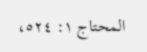المحتاج ١: ٥٢٤،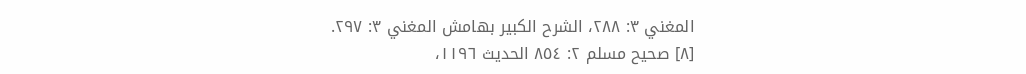المغني ٣: ٢٨٨، الشرح الكبير بهامش المغني ٣: ٢٩٧.
[٨] صحيح مسلم ٢: ٨٥٤ الحديث ١١٩٦،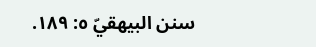سنن البيهقيّ ٥: ١٨٩.